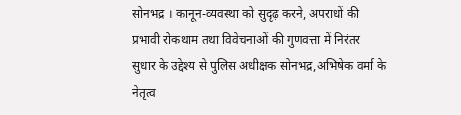सोनभद्र । कानून-व्यवस्था को सुदृढ़ करने, अपराधों की प्रभावी रोकथाम तथा विवेचनाओं की गुणवत्ता में निरंतर सुधार के उद्देश्य से पुलिस अधीक्षक सोनभद्र,अभिषेक वर्मा के नेतृत्व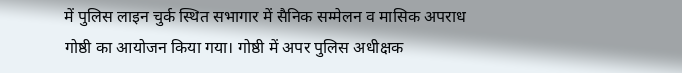में पुलिस लाइन चुर्क स्थित सभागार में सैनिक सम्मेलन व मासिक अपराध गोष्ठी का आयोजन किया गया। गोष्ठी में अपर पुलिस अधीक्षक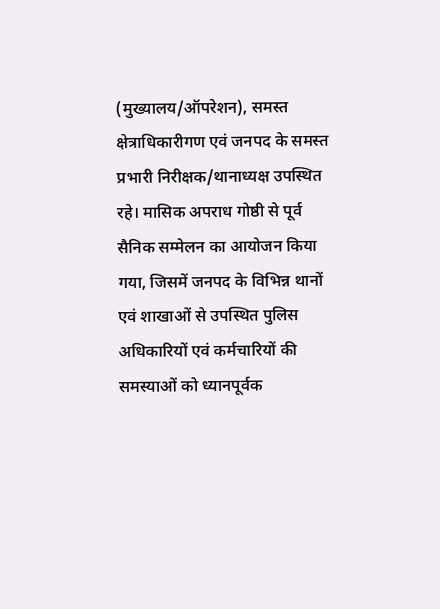(मुख्यालय/ऑपरेशन), समस्त क्षेत्राधिकारीगण एवं जनपद के समस्त प्रभारी निरीक्षक/थानाध्यक्ष उपस्थित रहे। मासिक अपराध गोष्ठी से पूर्व सैनिक सम्मेलन का आयोजन किया गया, जिसमें जनपद के विभिन्न थानों एवं शाखाओं से उपस्थित पुलिस अधिकारियों एवं कर्मचारियों की समस्याओं को ध्यानपूर्वक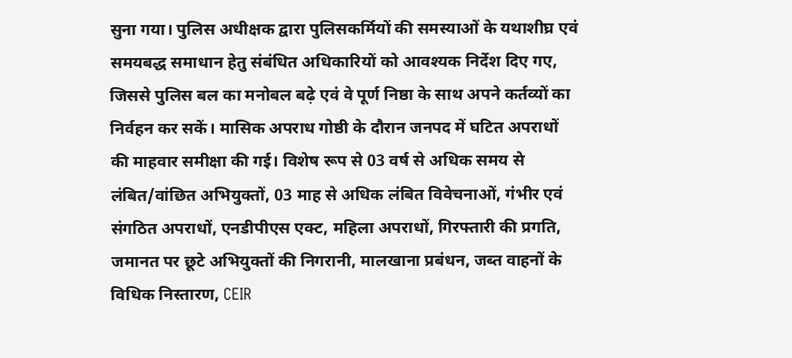सुना गया। पुलिस अधीक्षक द्वारा पुलिसकर्मियों की समस्याओं के यथाशीघ्र एवं समयबद्ध समाधान हेतु संबंधित अधिकारियों को आवश्यक निर्देश दिए गए, जिससे पुलिस बल का मनोबल बढ़े एवं वे पूर्ण निष्ठा के साथ अपने कर्तव्यों का निर्वहन कर सकें। मासिक अपराध गोष्ठी के दौरान जनपद में घटित अपराधों की माहवार समीक्षा की गई। विशेष रूप से 03 वर्ष से अधिक समय से लंबित/वांछित अभियुक्तों, 03 माह से अधिक लंबित विवेचनाओं, गंभीर एवं संगठित अपराधों, एनडीपीएस एक्ट, महिला अपराधों, गिरफ्तारी की प्रगति, जमानत पर छूटे अभियुक्तों की निगरानी, मालखाना प्रबंधन, जब्त वाहनों के विधिक निस्तारण, CEIR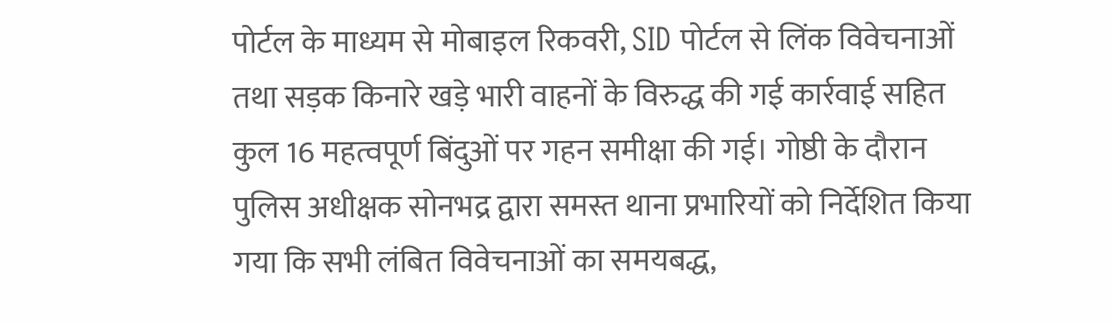पोर्टल के माध्यम से मोबाइल रिकवरी, SID पोर्टल से लिंक विवेचनाओं तथा सड़क किनारे खड़े भारी वाहनों के विरुद्ध की गई कार्रवाई सहित कुल 16 महत्वपूर्ण बिंदुओं पर गहन समीक्षा की गई। गोष्ठी के दौरान पुलिस अधीक्षक सोनभद्र द्वारा समस्त थाना प्रभारियों को निर्देशित किया गया कि सभी लंबित विवेचनाओं का समयबद्ध,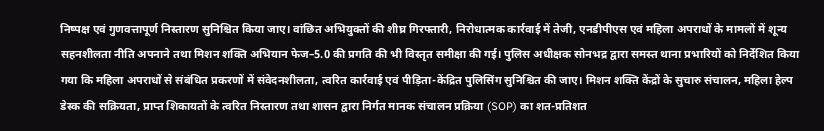निष्पक्ष एवं गुणवत्तापूर्ण निस्तारण सुनिश्चित किया जाए। वांछित अभियुक्तों की शीघ्र गिरफ्तारी, निरोधात्मक कार्रवाई में तेजी, एनडीपीएस एवं महिला अपराधों के मामलों में शून्य सहनशीलता नीति अपनाने तथा मिशन शक्ति अभियान फेज–5.0 की प्रगति की भी विस्तृत समीक्षा की गई। पुलिस अधीक्षक सोनभद्र द्वारा समस्त थाना प्रभारियों को निर्देशित किया गया कि महिला अपराधों से संबंधित प्रकरणों में संवेदनशीलता, त्वरित कार्रवाई एवं पीड़िता-केंद्रित पुलिसिंग सुनिश्चित की जाए। मिशन शक्ति केंद्रों के सुचारु संचालन, महिला हेल्प डेस्क की सक्रियता, प्राप्त शिकायतों के त्वरित निस्तारण तथा शासन द्वारा निर्गत मानक संचालन प्रक्रिया (SOP) का शत-प्रतिशत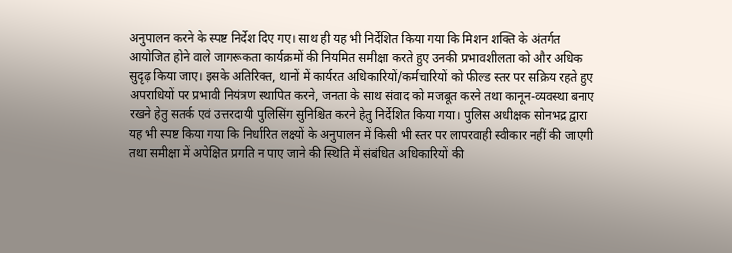अनुपालन करने के स्पष्ट निर्देश दिए गए। साथ ही यह भी निर्देशित किया गया कि मिशन शक्ति के अंतर्गत आयोजित होने वाले जागरूकता कार्यक्रमों की नियमित समीक्षा करते हुए उनकी प्रभावशीलता को और अधिक सुदृढ़ किया जाए। इसके अतिरिक्त, थानों में कार्यरत अधिकारियों/कर्मचारियों को फील्ड स्तर पर सक्रिय रहते हुए अपराधियों पर प्रभावी नियंत्रण स्थापित करने, जनता के साथ संवाद को मजबूत करने तथा कानून-व्यवस्था बनाए रखने हेतु सतर्क एवं उत्तरदायी पुलिसिंग सुनिश्चित करने हेतु निर्देशित किया गया। पुलिस अधीक्षक सोनभद्र द्वारा यह भी स्पष्ट किया गया कि निर्धारित लक्ष्यों के अनुपालन में किसी भी स्तर पर लापरवाही स्वीकार नहीं की जाएगी तथा समीक्षा में अपेक्षित प्रगति न पाए जाने की स्थिति में संबंधित अधिकारियों की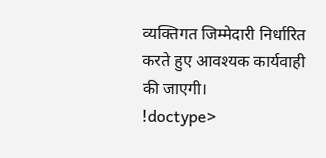व्यक्तिगत जिम्मेदारी निर्धारित करते हुए आवश्यक कार्यवाही की जाएगी।
!doctype>